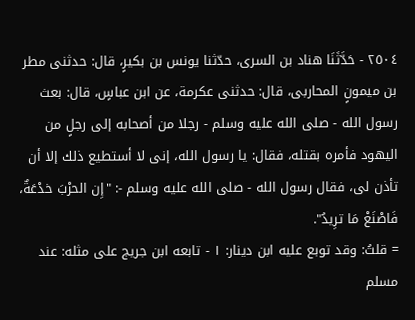٢٥٠٤ - حَدَّثَنَا هناد بن السرى، حدّثنا يونس بن بكيرٍ، قال: حدثنى مطر بن ميمونٍ المحاربى، قال: حدثنى عكرمة، عن ابن عباسٍ، قال: بعث رسول الله - صلى الله عليه وسلم - رجلا من أصحابه إلى رجلٍ من اليهود فأمره بقتله، فقال: يا رسول الله، إنى لا أستطيع ذلك إلا أن تأذن لى، فقال رسول الله - صلى الله عليه وسلم -: "إِن الحرْبَ خدْعَةٌ، فَاصْنَعْ مَا ترِيدُ".
= قلتُ: وقد توبع عليه ابن دينار: ١ - تابعه ابن جريج على مثله: عند مسلم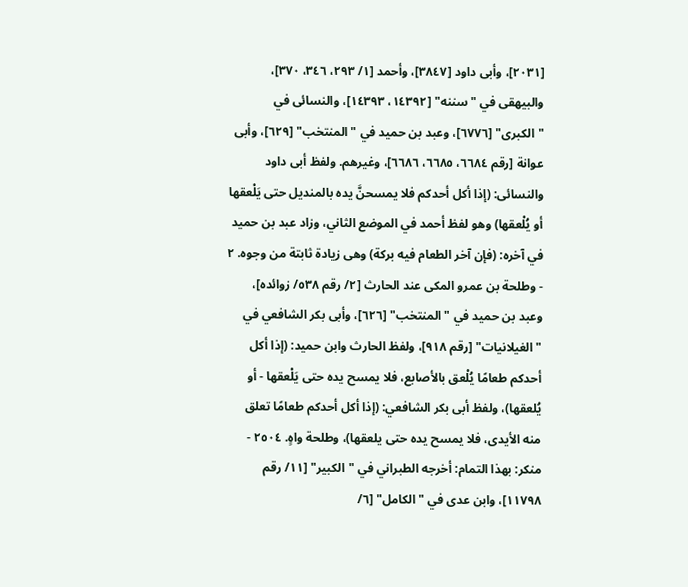[٢٠٣١]، وأبى داود [٣٨٤٧]، وأحمد [١/ ٢٩٣، ٣٤٦، ٣٧٠]، والبيهقى في "سننه" [١٤٣٩٢، ١٤٣٩٣]، والنسائى في "الكبرى" [٦٧٧٦]، وعبد بن حميد في "المنتخب" [٦٢٩]، وأبى عوانة [رقم ٦٦٨٤، ٦٦٨٥، ٦٦٨٦]، وغيرهم. ولفظ أبى داود والنسائى: (إذا أكل أحدكم فلا يمسحنَّ يده بالمنديل حتى يَلْعقها أو يُلْعقها) وهو لفظ أحمد في الموضع الثاني، وزاد عبد بن حميد في آخره: (فإن آخر الطعام فيه بركة) وهى زيادة ثابتة من وجوه. ٢ - وطلحة بن عمرو المكى عند الحارث [٢/ رقم ٥٣٨/ زوائده]، وعبد بن حميد في "المنتخب" [٦٢٦]، وأبى بكر الشافعي في "الغيلانيات" [رقم ٩١٨]، ولفظ الحارث وابن حميد: (إذا أكل أحدكم طعامًا يُلْعق بالأصابع، فلا يمسح يده حتى يَلْعقها - أو يُلعقها)، ولفظ أبى بكر الشافعي: (إذا أكل أحدكم طعامًا تعلق منه الأيدى، فلا يمسح يده حتى يلعقها)، وطلحة واهٍ. ٢٥٠٤ - منكر: بهذا التمام: أخرجه الطبراني في "الكبير" [١١/ رقم ١١٧٩٨]، وابن عدى في "الكامل" [٦/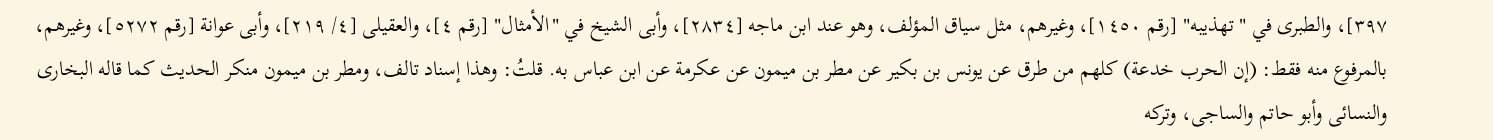٣٩٧]، والطبرى في "تهذيبه" [رقم ١٤٥٠]، وغيرهم، مثل سياق المؤلف، وهو عند ابن ماجه [٢٨٣٤]، وأبى الشيخ في "الأمثال" [رقم ٤]، والعقيلى [٤/ ٢١٩]، وأبى عوانة [رقم ٥٢٧٢]، وغيرهم، بالمرفوع منه فقط: (إن الحرب خدعة) كلهم من طرق عن يونس بن بكير عن مطر بن ميمون عن عكرمة عن ابن عباس به. قلتُ: وهذا إسناد تالف، ومطر بن ميمون منكر الحديث كما قاله البخارى والنسائى وأبو حاتم والساجى، وتركه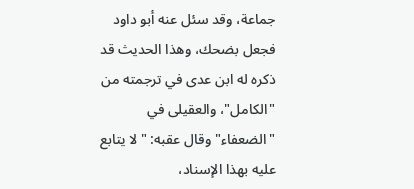جماعة، وقد سئل عنه أبو داود فجعل بضحك، وهذا الحديث قد ذكره له ابن عدى في ترجمته من "الكامل"، والعقيلى في "الضعفاء" وقال عقبه: "لا يتابع عليه بهذا الإسناد،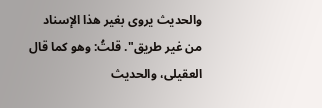والحديث يروى بغير هذا الإسناد من غير طريق". قلتُ: وهو كما قال العقيلى، والحديث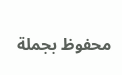محفوظ بجملة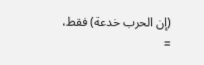(إن الحرب خدعة) فقط، =